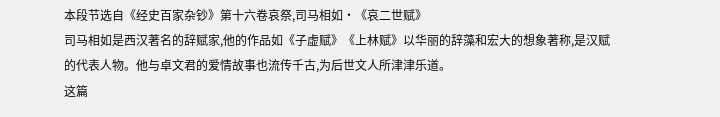本段节选自《经史百家杂钞》第十六卷哀祭,司马相如·《哀二世赋》
司马相如是西汉著名的辞赋家,他的作品如《子虚赋》《上林赋》以华丽的辞藻和宏大的想象著称,是汉赋的代表人物。他与卓文君的爱情故事也流传千古,为后世文人所津津乐道。
这篇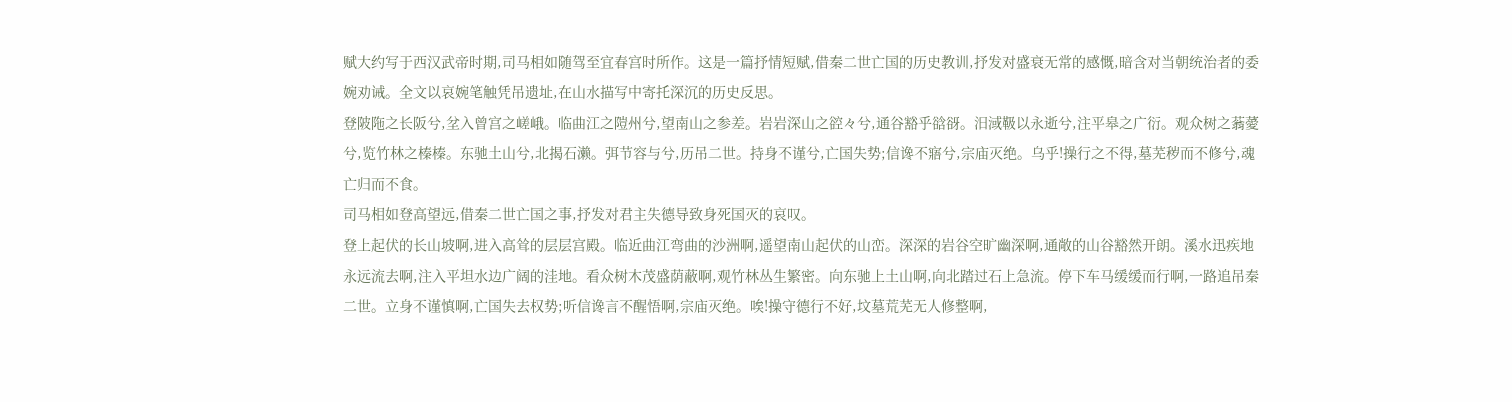赋大约写于西汉武帝时期,司马相如随驾至宜春宫时所作。这是一篇抒情短赋,借秦二世亡国的历史教训,抒发对盛衰无常的感慨,暗含对当朝统治者的委婉劝诫。全文以哀婉笔触凭吊遗址,在山水描写中寄托深沉的历史反思。
登陂陁之长阪兮,坌入曾宫之嵯峨。临曲江之隑州兮,望南山之参差。岩岩深山之谾々兮,通谷豁乎谽谺。汨淢靸以永逝兮,注平皋之广衍。观众树之蓊薆兮,览竹林之榛榛。东驰土山兮,北揭石濑。弭节容与兮,历吊二世。持身不谨兮,亡国失势;信谗不寤兮,宗庙灭绝。乌乎!操行之不得,墓芜秽而不修兮,魂亡归而不食。
司马相如登高望远,借秦二世亡国之事,抒发对君主失德导致身死国灭的哀叹。
登上起伏的长山坡啊,进入高耸的层层宫殿。临近曲江弯曲的沙洲啊,遥望南山起伏的山峦。深深的岩谷空旷幽深啊,通敞的山谷豁然开朗。溪水迅疾地永远流去啊,注入平坦水边广阔的洼地。看众树木茂盛荫蔽啊,观竹林丛生繁密。向东驰上土山啊,向北踏过石上急流。停下车马缓缓而行啊,一路追吊秦二世。立身不谨慎啊,亡国失去权势;听信谗言不醒悟啊,宗庙灭绝。唉!操守德行不好,坟墓荒芜无人修整啊,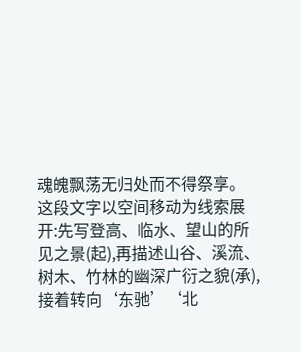魂魄飘荡无归处而不得祭享。
这段文字以空间移动为线索展开:先写登高、临水、望山的所见之景(起),再描述山谷、溪流、树木、竹林的幽深广衍之貌(承),接着转向‘东驰’‘北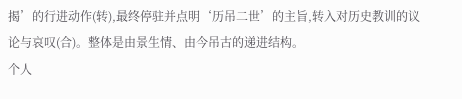揭’的行进动作(转),最终停驻并点明‘历吊二世’的主旨,转入对历史教训的议论与哀叹(合)。整体是由景生情、由今吊古的递进结构。
个人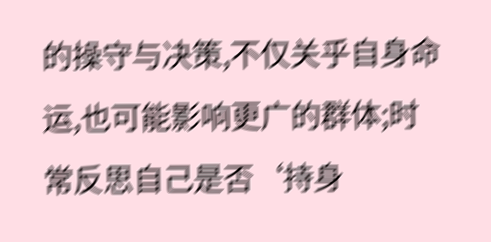的操守与决策,不仅关乎自身命运,也可能影响更广的群体;时常反思自己是否‘持身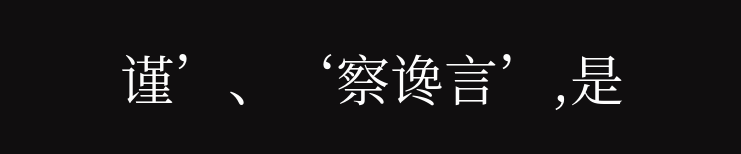谨’、‘察谗言’,是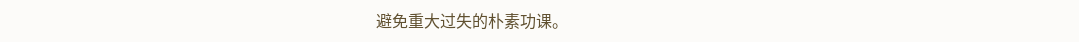避免重大过失的朴素功课。